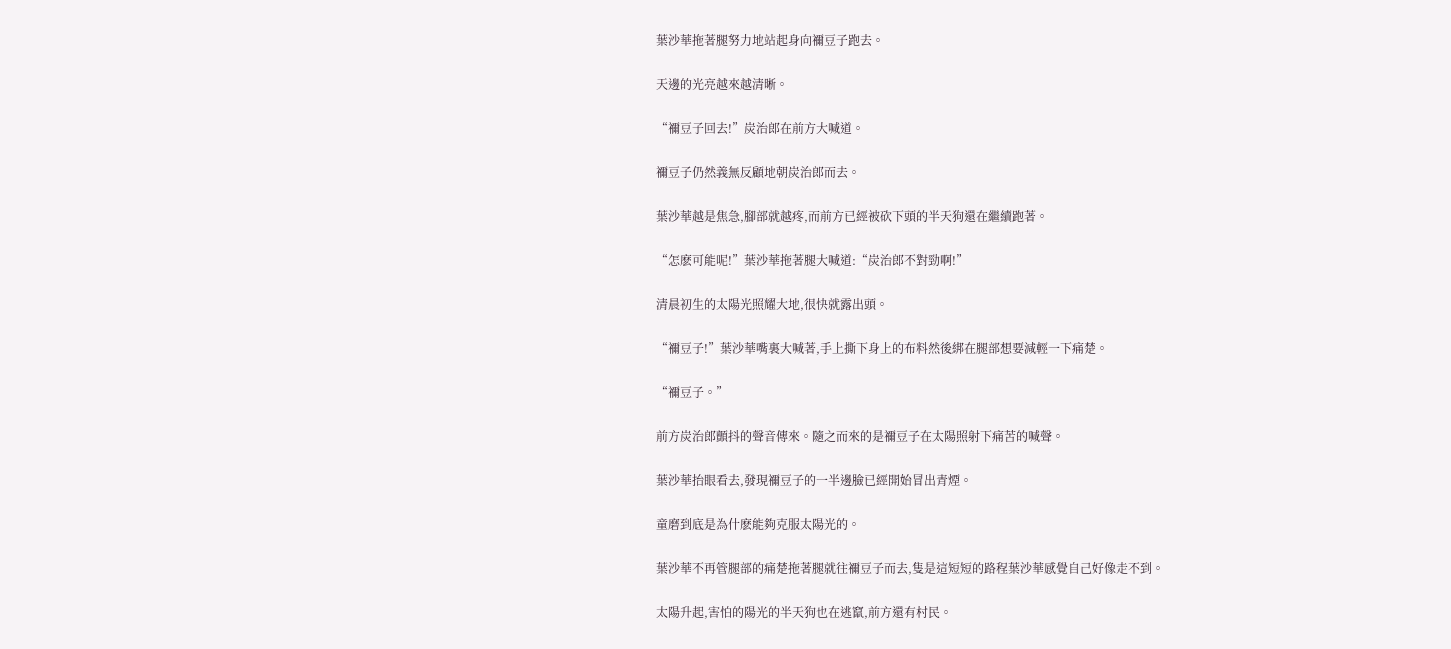葉沙華拖著腿努力地站起身向禰豆子跑去。

天邊的光亮越來越清晰。

“禰豆子回去!”炭治郎在前方大喊道。

禰豆子仍然義無反顧地朝炭治郎而去。

葉沙華越是焦急,腳部就越疼,而前方已經被砍下頭的半天狗還在繼續跑著。

“怎麽可能呢!”葉沙華拖著腿大喊道:“炭治郎不對勁啊!”

清晨初生的太陽光照耀大地,很快就露出頭。

“禰豆子!”葉沙華嘴裏大喊著,手上撕下身上的布料然後綁在腿部想要減輕一下痛楚。

“禰豆子。”

前方炭治郎顫抖的聲音傳來。隨之而來的是禰豆子在太陽照射下痛苦的喊聲。

葉沙華抬眼看去,發現禰豆子的一半邊臉已經開始冒出青煙。

童磨到底是為什麽能夠克服太陽光的。

葉沙華不再管腿部的痛楚拖著腿就往禰豆子而去,隻是這短短的路程葉沙華感覺自己好像走不到。

太陽升起,害怕的陽光的半天狗也在逃竄,前方還有村民。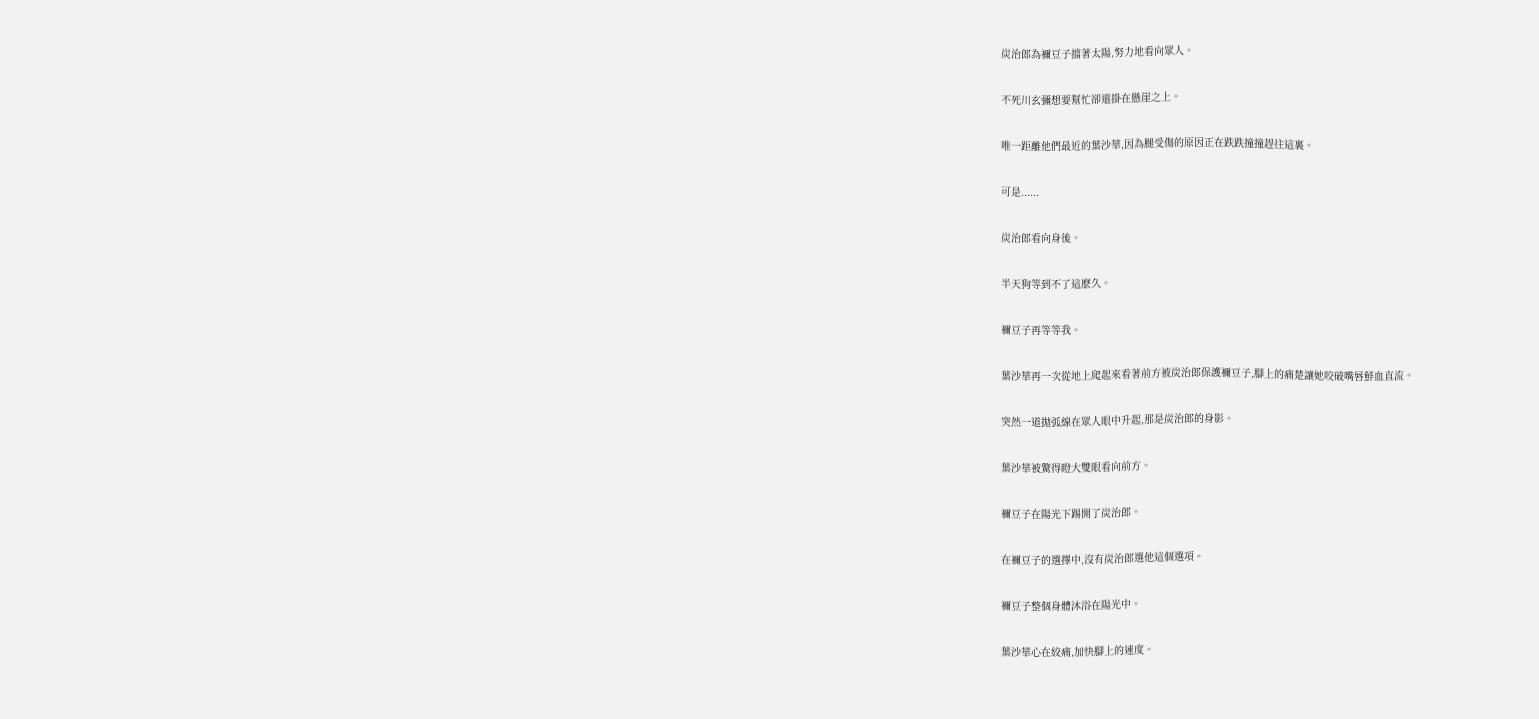炭治郎為禰豆子擋著太陽,努力地看向眾人。

不死川玄彌想要幫忙卻還掛在懸崖之上。

唯一距離他們最近的葉沙華,因為腿受傷的原因正在跌跌撞撞趕往這裏。

可是......

炭治郎看向身後。

半天狗等到不了這麽久。

禰豆子再等等我。

葉沙華再一次從地上爬起來看著前方被炭治郎保護禰豆子,腳上的痛楚讓她咬破嘴唇鮮血直流。

突然一道拋弧線在眾人眼中升起,那是炭治郎的身影。

葉沙華被驚得瞪大雙眼看向前方。

禰豆子在陽光下踢開了炭治郎。

在禰豆子的選擇中,沒有炭治郎選他這個選項。

禰豆子整個身體沐浴在陽光中。

葉沙華心在絞痛,加快腳上的速度。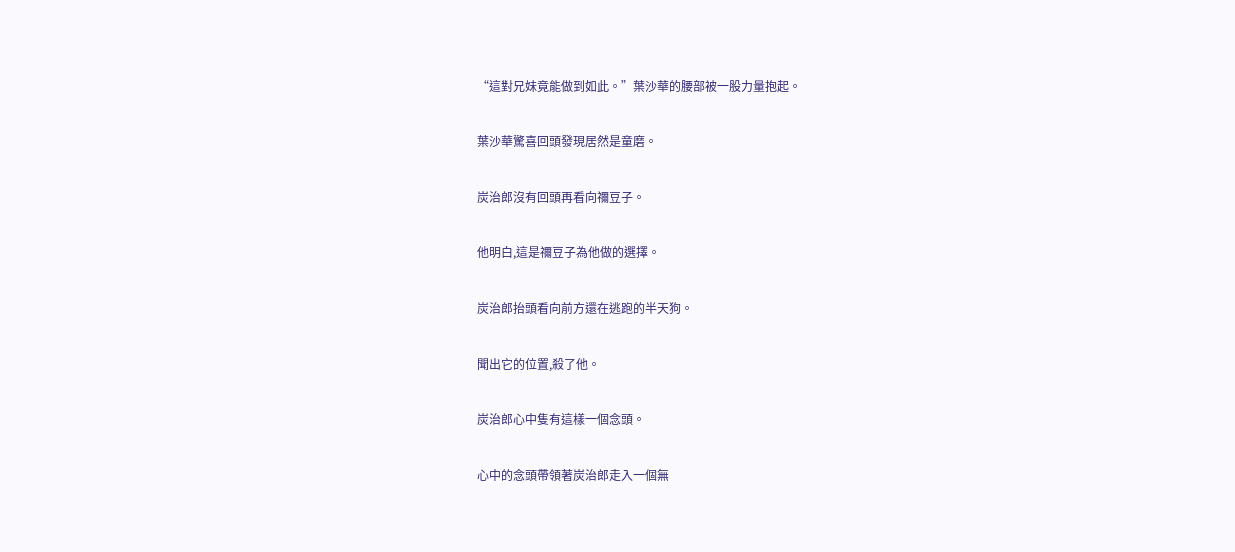“這對兄妹竟能做到如此。”葉沙華的腰部被一股力量抱起。

葉沙華驚喜回頭發現居然是童磨。

炭治郎沒有回頭再看向禰豆子。

他明白,這是禰豆子為他做的選擇。

炭治郎抬頭看向前方還在逃跑的半天狗。

聞出它的位置,殺了他。

炭治郎心中隻有這樣一個念頭。

心中的念頭帶領著炭治郎走入一個無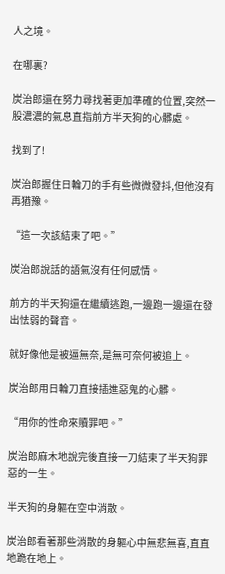人之境。

在哪裏?

炭治郎還在努力尋找著更加準確的位置,突然一股濃濃的氣息直指前方半天狗的心髒處。

找到了!

炭治郎握住日輪刀的手有些微微發抖,但他沒有再猶豫。

“這一次該結束了吧。”

炭治郎說話的語氣沒有任何感情。

前方的半天狗還在繼續逃跑,一邊跑一邊還在發出怯弱的聲音。

就好像他是被逼無奈,是無可奈何被追上。

炭治郎用日輪刀直接插進惡鬼的心髒。

“用你的性命來贖罪吧。”

炭治郎麻木地說完後直接一刀結束了半天狗罪惡的一生。

半天狗的身軀在空中消散。

炭治郎看著那些消散的身軀心中無悲無喜,直直地跪在地上。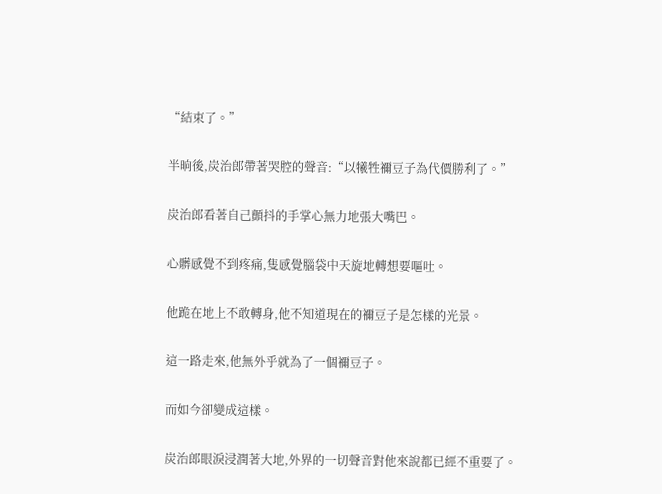“結束了。”

半晌後,炭治郎帶著哭腔的聲音:“以犧牲禰豆子為代價勝利了。”

炭治郎看著自己顫抖的手掌心無力地張大嘴巴。

心髒感覺不到疼痛,隻感覺腦袋中天旋地轉想要嘔吐。

他跪在地上不敢轉身,他不知道現在的禰豆子是怎樣的光景。

這一路走來,他無外乎就為了一個禰豆子。

而如今卻變成這樣。

炭治郎眼淚浸潤著大地,外界的一切聲音對他來說都已經不重要了。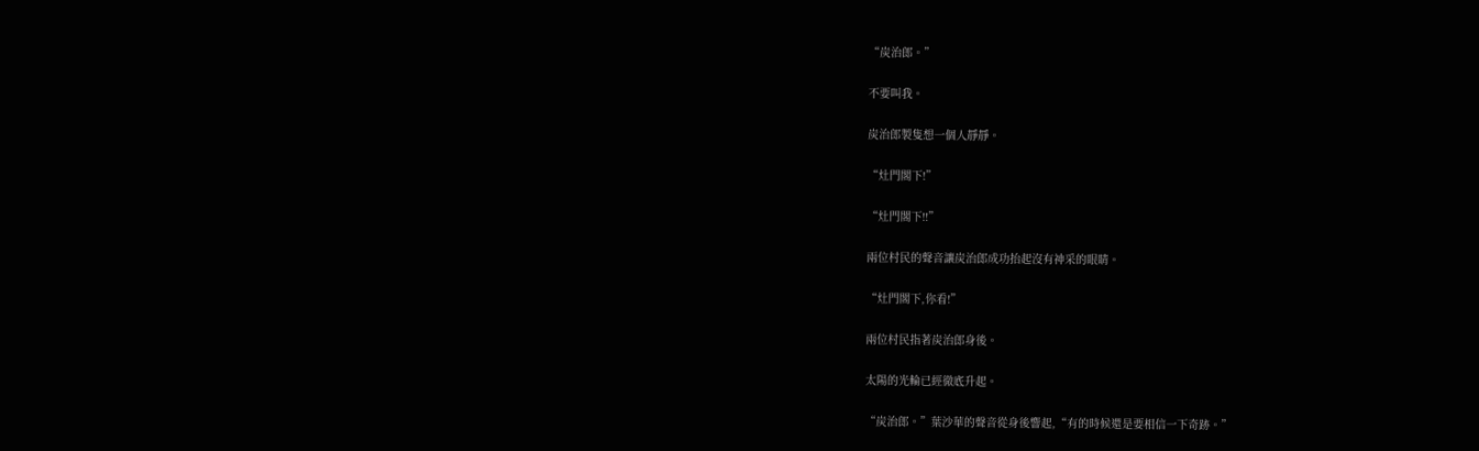“炭治郎。”

不要叫我。

炭治郎製隻想一個人靜靜。

“灶門閣下!”

“灶門閣下!!”

兩位村民的聲音讓炭治郎成功抬起沒有神采的眼睛。

“灶門閣下,你看!”

兩位村民指著炭治郎身後。

太陽的光輪已經徹底升起。

“炭治郎。”葉沙華的聲音從身後響起,“有的時候還是要相信一下奇跡。”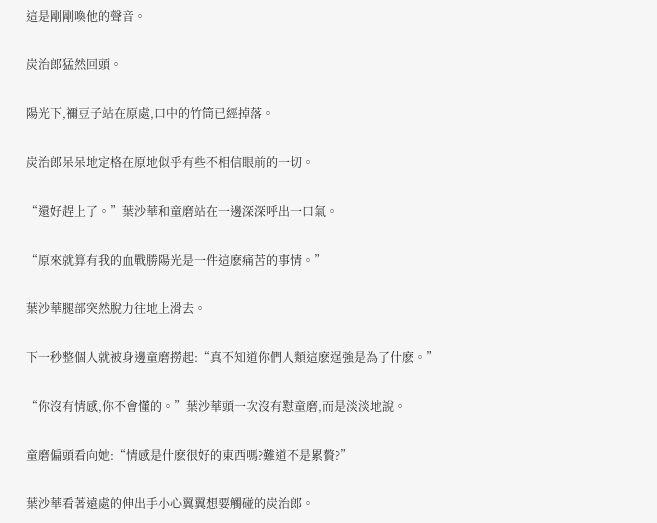這是剛剛喚他的聲音。

炭治郎猛然回頭。

陽光下,禰豆子站在原處,口中的竹筒已經掉落。

炭治郎呆呆地定格在原地似乎有些不相信眼前的一切。

“還好趕上了。”葉沙華和童磨站在一邊深深呼出一口氣。

“原來就算有我的血戰勝陽光是一件這麽痛苦的事情。”

葉沙華腿部突然脫力往地上滑去。

下一秒整個人就被身邊童磨撈起:“真不知道你們人類這麽逞強是為了什麽。”

“你沒有情感,你不會懂的。”葉沙華頭一次沒有懟童磨,而是淡淡地說。

童磨偏頭看向她:“情感是什麽很好的東西嗎?難道不是累贅?”

葉沙華看著遠處的伸出手小心翼翼想要觸碰的炭治郎。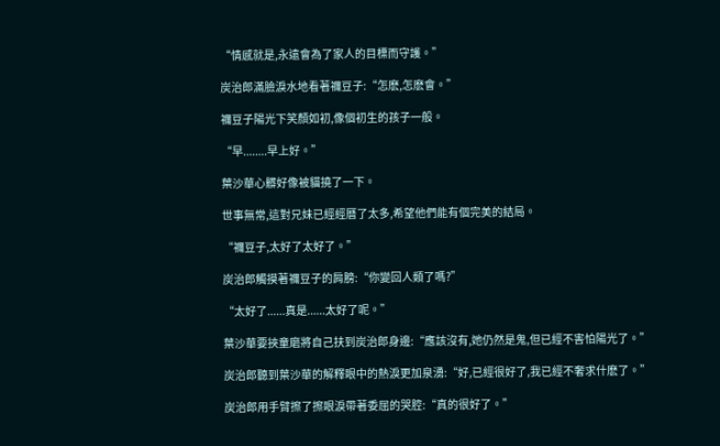“情感就是,永遠會為了家人的目標而守護。”

炭治郎滿臉淚水地看著禰豆子:“怎麽,怎麽會。”

禰豆子陽光下笑顏如初,像個初生的孩子一般。

“早........早上好。”

葉沙華心髒好像被貓撓了一下。

世事無常,這對兄妹已經經曆了太多,希望他們能有個完美的結局。

“禰豆子,太好了太好了。”

炭治郎觸摸著禰豆子的肩膀:“你變回人類了嗎?”

“太好了......真是......太好了呢。”

葉沙華要挾童磨將自己扶到炭治郎身邊:“應該沒有,她仍然是鬼,但已經不害怕陽光了。”

炭治郎聽到葉沙華的解釋眼中的熱淚更加泉湧:“好,已經很好了,我已經不奢求什麽了。”

炭治郎用手臂擦了擦眼淚帶著委屈的哭腔:“真的很好了。”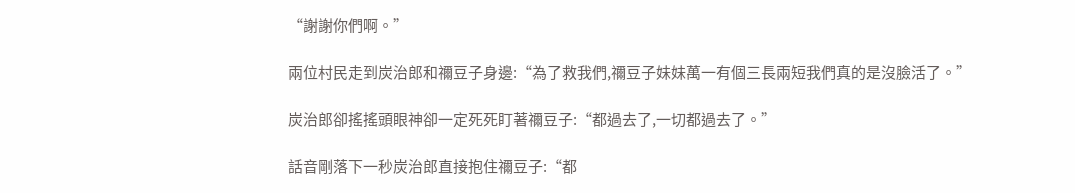“謝謝你們啊。”

兩位村民走到炭治郎和禰豆子身邊:“為了救我們,禰豆子妹妹萬一有個三長兩短我們真的是沒臉活了。”

炭治郎卻搖搖頭眼神卻一定死死盯著禰豆子:“都過去了,一切都過去了。”

話音剛落下一秒炭治郎直接抱住禰豆子:“都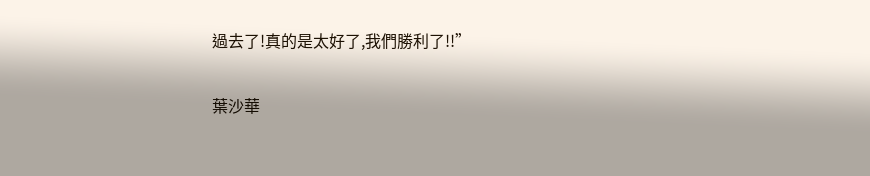過去了!真的是太好了,我們勝利了!!”

葉沙華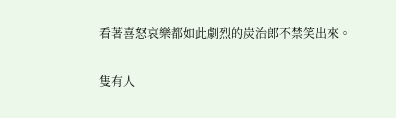看著喜怒哀樂都如此劇烈的炭治郎不禁笑出來。

隻有人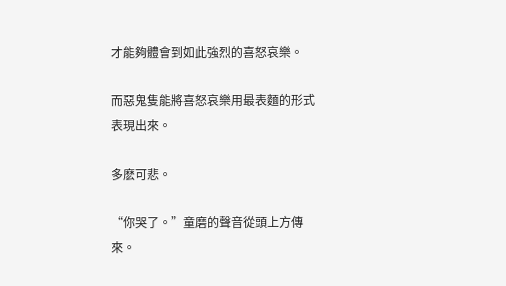才能夠體會到如此強烈的喜怒哀樂。

而惡鬼隻能將喜怒哀樂用最表麵的形式表現出來。

多麽可悲。

“你哭了。”童磨的聲音從頭上方傳來。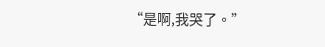“是啊,我哭了。”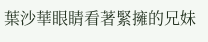葉沙華眼睛看著緊擁的兄妹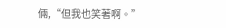倆,“但我也笑著啊。”